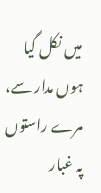میں نکل گیا ہوں مدار سے، مرے راستوں پہ غبار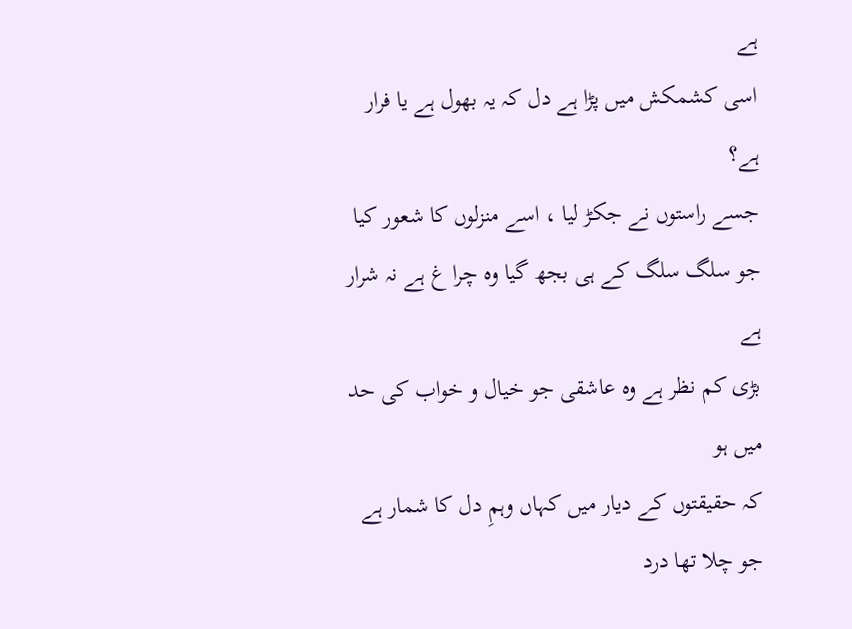ہے
اسی کشمکش میں پڑا ہے دل کہ یہ بھول ہے یا فرار ہے؟
جسے راستوں نے جکڑ لیا ، اسے منزلوں کا شعور کیا
جو سلگ سلگ کے ہی بجھ گیا وہ چرا غ ہے نہ شرار ہے
بڑی کم نظر ہے وہ عاشقی جو خیال و خواب کی حد میں ہو
کہ حقیقتوں کے دیار میں کہاں وہمِ دل کا شمار ہے
جو چلا تھا درد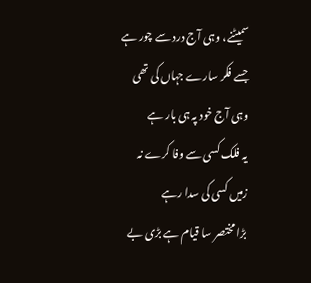سمیٹنے، وہی آج درد سے چور ہے
جسے فکر سارے جہاں کی تھی وہی آج خود پہ ہی بار ہے
یہ فلک کسی سے وفا کرے نہ زمیں کسی کی سدا رہے
بڑا مختصر سا قیام ہے بڑی بے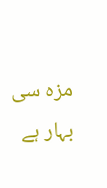مزہ سی بہار ہے